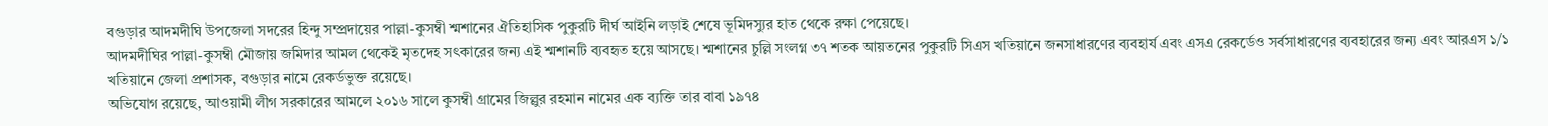বগুড়ার আদমদীঘি উপজেলা সদরের হিন্দু সম্প্রদায়ের পাল্লা-কুসম্বী শ্মশানের ঐতিহাসিক পুকুরটি দীর্ঘ আইনি লড়াই শেষে ভূমিদস্যুর হাত থেকে রক্ষা পেয়েছে।
আদমদীঘির পাল্লা-কুসম্বী মৌজায় জমিদার আমল থেকেই মৃতদেহ সৎকারের জন্য এই শ্মশানটি ব্যবহৃত হয়ে আসছে। শ্মশানের চুল্লি সংলগ্ন ৩৭ শতক আয়তনের পুকুরটি সিএস খতিয়ানে জনসাধারণের ব্যবহার্য এবং এসএ রেকর্ডেও সর্বসাধারণের ব্যবহারের জন্য এবং আরএস ১/১ খতিয়ানে জেলা প্রশাসক, বগুড়ার নামে রেকর্ডভুক্ত রয়েছে।
অভিযোগ রয়েছে, আওয়ামী লীগ সরকারের আমলে ২০১৬ সালে কুসম্বী গ্রামের জিল্লুর রহমান নামের এক ব্যক্তি তার বাবা ১৯৭৪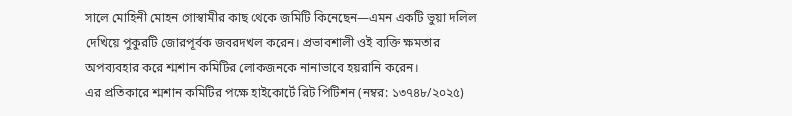সালে মোহিনী মোহন গোস্বামীর কাছ থেকে জমিটি কিনেছেন—এমন একটি ভুয়া দলিল দেখিয়ে পুকুরটি জোরপূর্বক জবরদখল করেন। প্রভাবশালী ওই ব্যক্তি ক্ষমতার অপব্যবহার করে শ্মশান কমিটির লোকজনকে নানাভাবে হয়রানি করেন।
এর প্রতিকারে শ্মশান কমিটির পক্ষে হাইকোর্টে রিট পিটিশন (নম্বর: ১৩৭৪৮/২০২৫)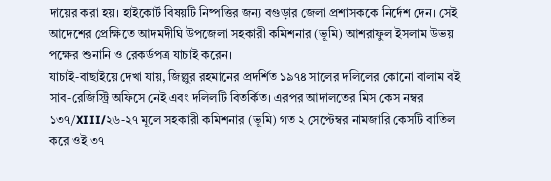দায়ের করা হয়। হাইকোর্ট বিষয়টি নিষ্পত্তির জন্য বগুড়ার জেলা প্রশাসককে নির্দেশ দেন। সেই আদেশের প্রেক্ষিতে আদমদীঘি উপজেলা সহকারী কমিশনার (ভূমি) আশরাফুল ইসলাম উভয় পক্ষের শুনানি ও রেকর্ডপত্র যাচাই করেন।
যাচাই-বাছাইয়ে দেখা যায়, জিল্লুর রহমানের প্রদর্শিত ১৯৭৪ সালের দলিলের কোনো বালাম বই সাব-রেজিস্ট্রি অফিসে নেই এবং দলিলটি বিতর্কিত। এরপর আদালতের মিস কেস নম্বর ১৩৭/XIII/২৬-২৭ মূলে সহকারী কমিশনার (ভূমি) গত ২ সেপ্টেম্বর নামজারি কেসটি বাতিল করে ওই ৩৭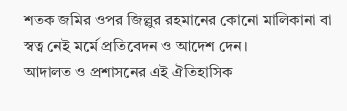শতক জমির ওপর জিল্লুর রহমানের কোনো মালিকানা বা স্বত্ব নেই মর্মে প্রতিবেদন ও আদেশ দেন।
আদালত ও প্রশাসনের এই ঐতিহাসিক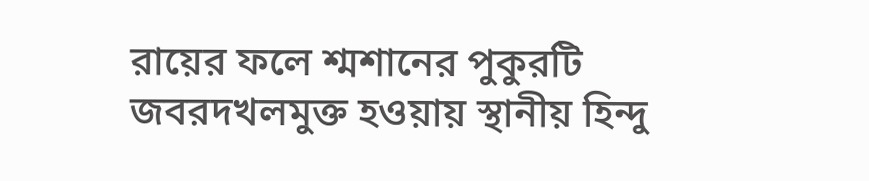রায়ের ফলে শ্মশানের পুকুরটি জবরদখলমুক্ত হওয়ায় স্থানীয় হিন্দু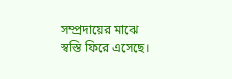সম্প্রদায়ের মাঝে স্বস্তি ফিরে এসেছে।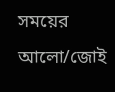সময়ের আলো/জোই